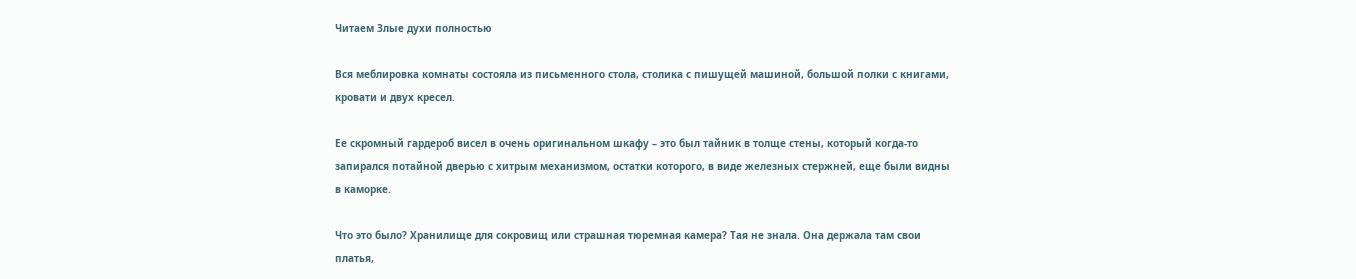Читаем Злые духи полностью

Вся меблировка комнаты состояла из письменного стола, столика с пишущей машиной, большой полки с книгами, кровати и двух кресел.

Ее скромный гардероб висел в очень оригинальном шкафу – это был тайник в толще стены, который когда-то запирался потайной дверью с хитрым механизмом, остатки которого, в виде железных стержней, еще были видны в каморке.

Что это было? Хранилище для сокровищ или страшная тюремная камера? Тая не знала. Она держала там свои платья,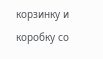корзинку и коробку со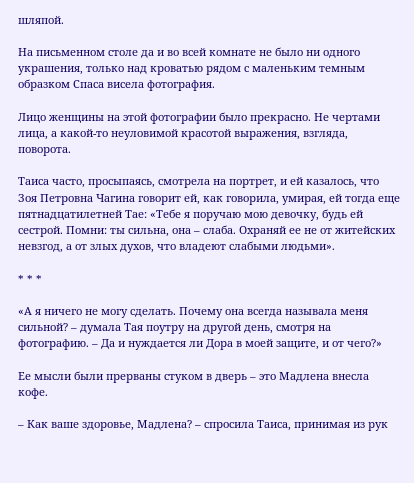шляпой.

На письменном столе да и во всей комнате не было ни одного украшения, только над кроватью рядом с маленьким темным образком Спаса висела фотография.

Лицо женщины на этой фотографии было прекрасно. Не чертами лица, а какой-то неуловимой красотой выражения, взгляда, поворота.

Таиса часто, просыпаясь, смотрела на портрет, и ей казалось, что Зоя Петровна Чагина говорит ей, как говорила, умирая, ей тогда еще пятнадцатилетней Тае: «Тебе я поручаю мою девочку, будь ей сестрой. Помни: ты сильна, она – слаба. Охраняй ее не от житейских невзгод, а от злых духов, что владеют слабыми людьми».

* * *

«А я ничего не могу сделать. Почему она всегда называла меня сильной? – думала Тая поутру на другой день, смотря на фотографию. – Да и нуждается ли Дора в моей защите, и от чего?»

Ее мысли были прерваны стуком в дверь – это Мадлена внесла кофе.

– Как ваше здоровье, Мадлена? – спросила Таиса, принимая из рук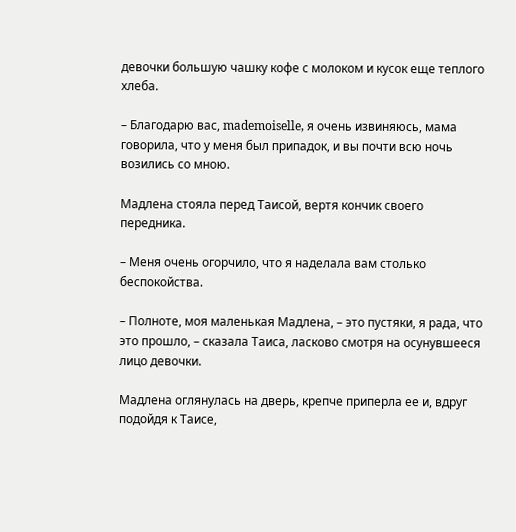девочки большую чашку кофе с молоком и кусок еще теплого хлеба.

– Благодарю вас, mademoiselle, я очень извиняюсь, мама говорила, что у меня был припадок, и вы почти всю ночь возились со мною.

Мадлена стояла перед Таисой, вертя кончик своего передника.

– Меня очень огорчило, что я наделала вам столько беспокойства.

– Полноте, моя маленькая Мадлена, – это пустяки, я рада, что это прошло, – сказала Таиса, ласково смотря на осунувшееся лицо девочки.

Мадлена оглянулась на дверь, крепче приперла ее и, вдруг подойдя к Таисе,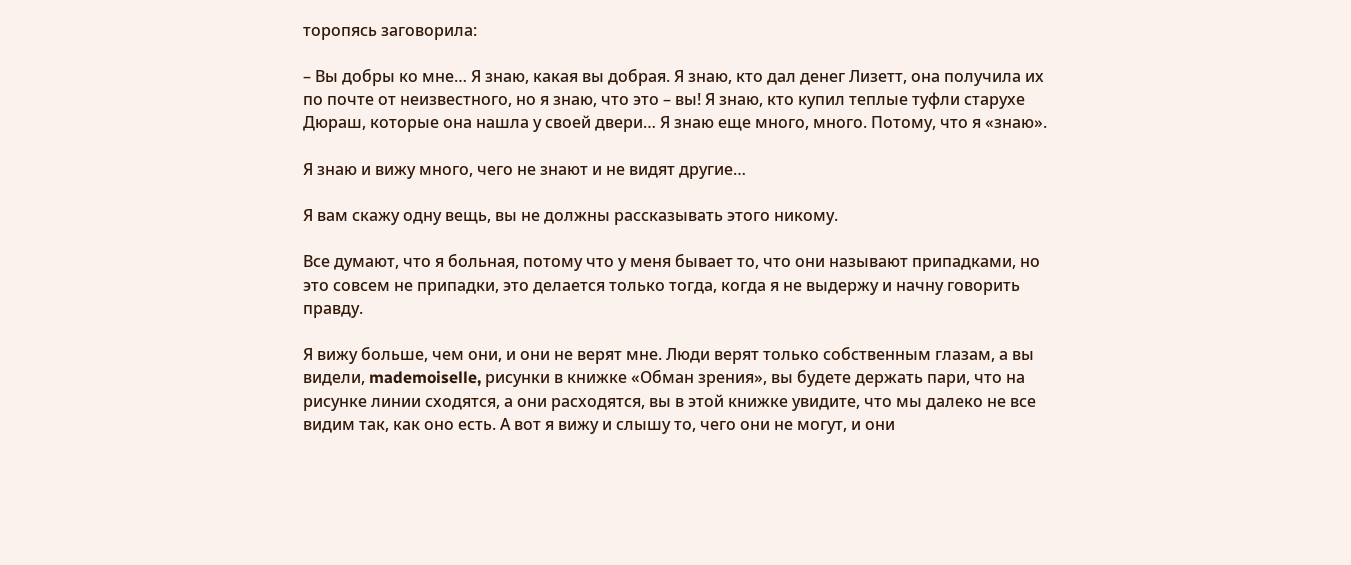торопясь заговорила:

– Вы добры ко мне… Я знаю, какая вы добрая. Я знаю, кто дал денег Лизетт, она получила их по почте от неизвестного, но я знаю, что это – вы! Я знаю, кто купил теплые туфли старухе Дюраш, которые она нашла у своей двери… Я знаю еще много, много. Потому, что я «знаю».

Я знаю и вижу много, чего не знают и не видят другие…

Я вам скажу одну вещь, вы не должны рассказывать этого никому.

Все думают, что я больная, потому что у меня бывает то, что они называют припадками, но это совсем не припадки, это делается только тогда, когда я не выдержу и начну говорить правду.

Я вижу больше, чем они, и они не верят мне. Люди верят только собственным глазам, а вы видели, mademoiselle, рисунки в книжке «Обман зрения», вы будете держать пари, что на рисунке линии сходятся, а они расходятся, вы в этой книжке увидите, что мы далеко не все видим так, как оно есть. А вот я вижу и слышу то, чего они не могут, и они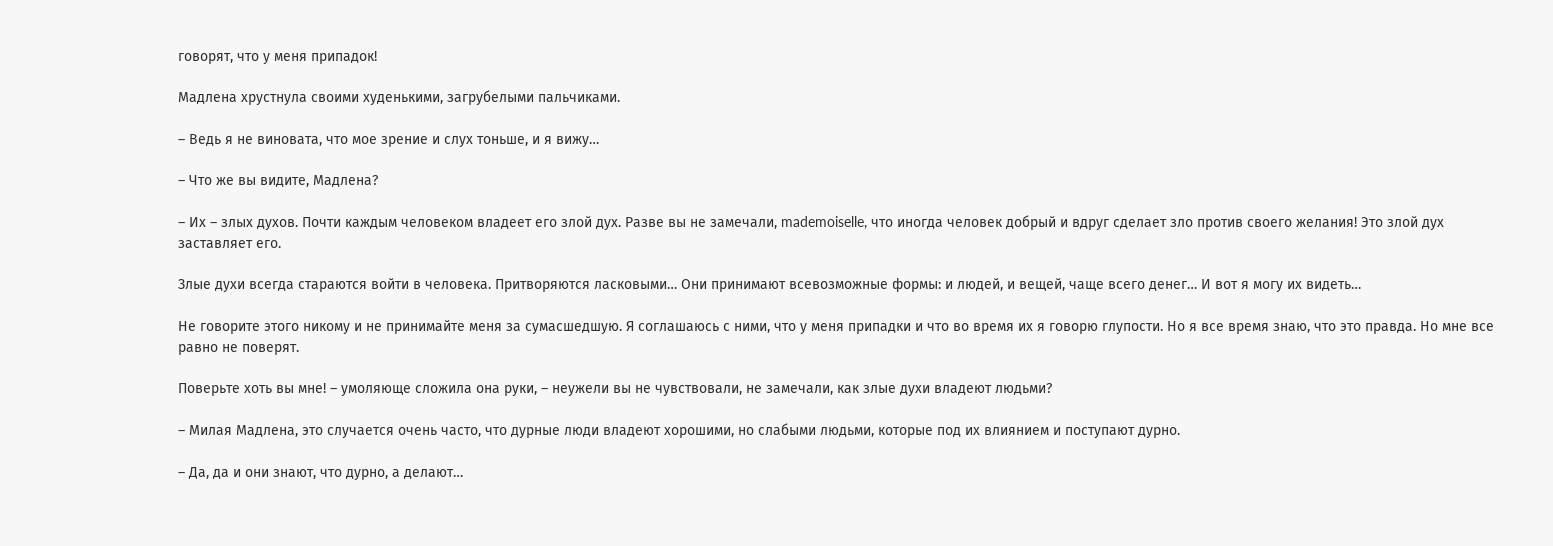говорят, что у меня припадок!

Мадлена хрустнула своими худенькими, загрубелыми пальчиками.

– Ведь я не виновата, что мое зрение и слух тоньше, и я вижу…

– Что же вы видите, Мадлена?

– Их – злых духов. Почти каждым человеком владеет его злой дух. Разве вы не замечали, mademoiselle, что иногда человек добрый и вдруг сделает зло против своего желания! Это злой дух заставляет его.

Злые духи всегда стараются войти в человека. Притворяются ласковыми… Они принимают всевозможные формы: и людей, и вещей, чаще всего денег… И вот я могу их видеть…

Не говорите этого никому и не принимайте меня за сумасшедшую. Я соглашаюсь с ними, что у меня припадки и что во время их я говорю глупости. Но я все время знаю, что это правда. Но мне все равно не поверят.

Поверьте хоть вы мне! – умоляюще сложила она руки, – неужели вы не чувствовали, не замечали, как злые духи владеют людьми?

– Милая Мадлена, это случается очень часто, что дурные люди владеют хорошими, но слабыми людьми, которые под их влиянием и поступают дурно.

– Да, да и они знают, что дурно, а делают…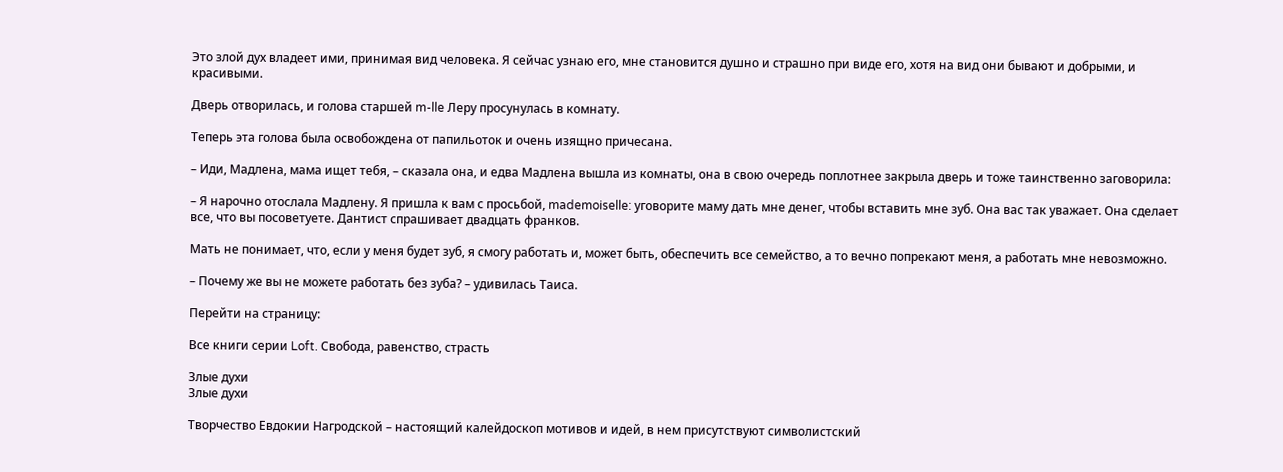Это злой дух владеет ими, принимая вид человека. Я сейчас узнаю его, мне становится душно и страшно при виде его, хотя на вид они бывают и добрыми, и красивыми.

Дверь отворилась, и голова старшей m-lle Леру просунулась в комнату.

Теперь эта голова была освобождена от папильоток и очень изящно причесана.

– Иди, Мадлена, мама ищет тебя, – сказала она, и едва Мадлена вышла из комнаты, она в свою очередь поплотнее закрыла дверь и тоже таинственно заговорила:

– Я нарочно отослала Мадлену. Я пришла к вам с просьбой, mademoiselle: уговорите маму дать мне денег, чтобы вставить мне зуб. Она вас так уважает. Она сделает все, что вы посоветуете. Дантист спрашивает двадцать франков.

Мать не понимает, что, если у меня будет зуб, я смогу работать и, может быть, обеспечить все семейство, а то вечно попрекают меня, а работать мне невозможно.

– Почему же вы не можете работать без зуба? – удивилась Таиса.

Перейти на страницу:

Все книги серии Loft. Свобода, равенство, страсть

Злые духи
Злые духи

Творчество Евдокии Нагродской – настоящий калейдоскоп мотивов и идей, в нем присутствуют символистский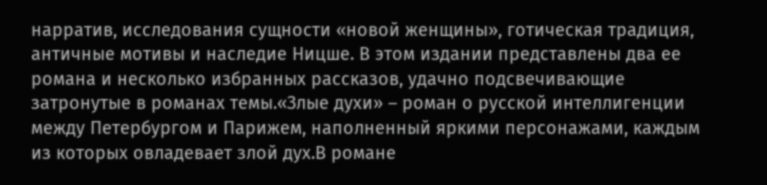нарратив, исследования сущности «новой женщины», готическая традиция, античные мотивы и наследие Ницше. В этом издании представлены два ее романа и несколько избранных рассказов, удачно подсвечивающие затронутые в романах темы.«Злые духи» – роман о русской интеллигенции между Петербургом и Парижем, наполненный яркими персонажами, каждым из которых овладевает злой дух.В романе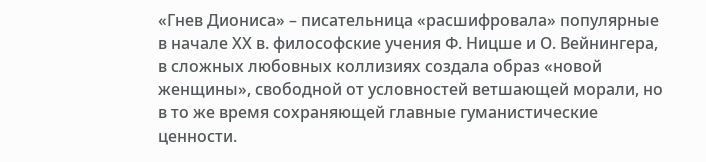«Гнев Диониса» – писательница «расшифровала» популярные в начале ХХ в. философские учения Ф. Ницше и О. Вейнингера, в сложных любовных коллизиях создала образ «новой женщины», свободной от условностей ветшающей морали, но в то же время сохраняющей главные гуманистические ценности.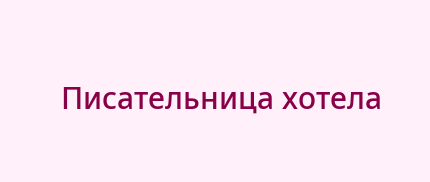Писательница хотела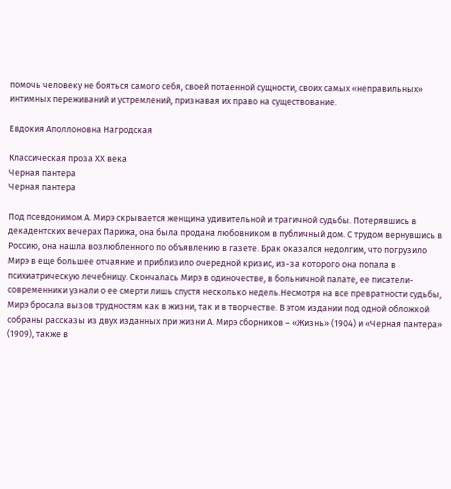помочь человеку не бояться самого себя, своей потаенной сущности, своих самых «неправильных» интимных переживаний и устремлений, признавая их право на существование.

Евдокия Аполлоновна Нагродская

Классическая проза ХX века
Черная пантера
Черная пантера

Под псевдонимом А. Мирэ скрывается женщина удивительной и трагичной судьбы. Потерявшись в декадентских вечерах Парижа, она была продана любовником в публичный дом. С трудом вернувшись в Россию, она нашла возлюбленного по объявлению в газете. Брак оказался недолгим, что погрузило Мирэ в еще большее отчаяние и приблизило очередной кризис, из-за которого она попала в психиатрическую лечебницу. Скончалась Мирэ в одиночестве, в больничной палате, ее писатели-современники узнали о ее смерти лишь спустя несколько недель.Несмотря на все превратности судьбы, Мирэ бросала вызов трудностям как в жизни, так и в творчестве. В этом издании под одной обложкой собраны рассказы из двух изданных при жизни А. Мирэ сборников – «Жизнь» (1904) и «Черная пантера» (1909), также в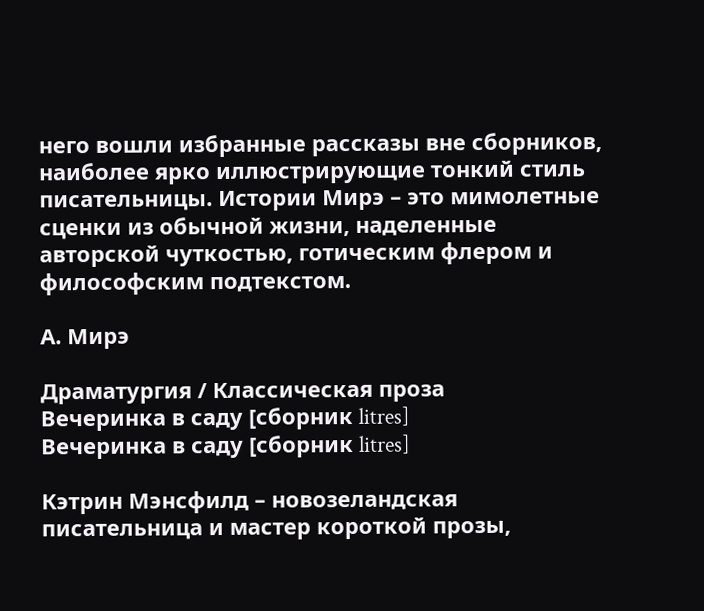него вошли избранные рассказы вне сборников, наиболее ярко иллюстрирующие тонкий стиль писательницы. Истории Мирэ – это мимолетные сценки из обычной жизни, наделенные авторской чуткостью, готическим флером и философским подтекстом.

А. Мирэ

Драматургия / Классическая проза
Вечеринка в саду [сборник litres]
Вечеринка в саду [сборник litres]

Кэтрин Мэнсфилд – новозеландская писательница и мастер короткой прозы,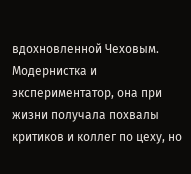вдохновленной Чеховым. Модернистка и экспериментатор, она при жизни получала похвалы критиков и коллег по цеху, но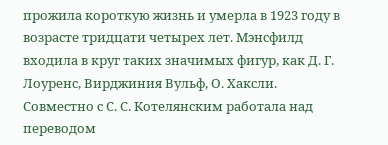прожила короткую жизнь и умерла в 1923 году в возрасте тридцати четырех лет. Мэнсфилд входила в круг таких значимых фигур, как Д. Г. Лоуренс, Вирджиния Вульф, О. Хаксли. Совместно с С. С. Котелянским работала над переводом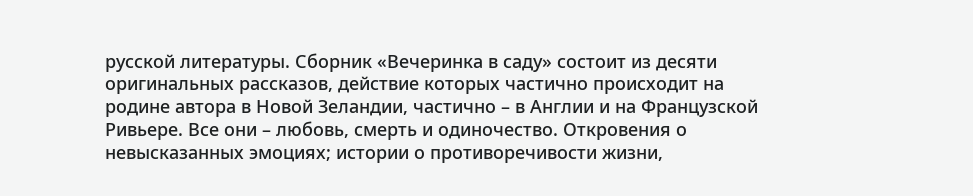русской литературы. Сборник «Вечеринка в саду» состоит из десяти оригинальных рассказов, действие которых частично происходит на родине автора в Новой Зеландии, частично – в Англии и на Французской Ривьере. Все они – любовь, смерть и одиночество. Откровения о невысказанных эмоциях; истории о противоречивости жизни,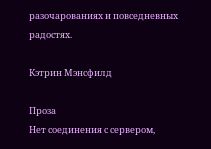разочарованиях и повседневных радостях.

Кэтрин Мэнсфилд

Проза
Нет соединения с сервером,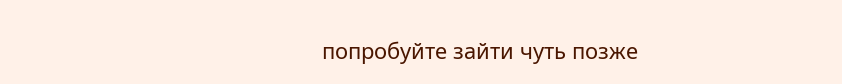попробуйте зайти чуть позже